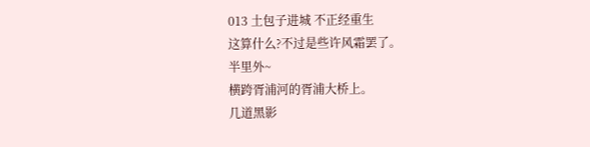013 土包子进城 不正经重生
这算什么?不过是些许风霜罢了。
半里外~
横跨胥浦河的胥浦大桥上。
几道黑影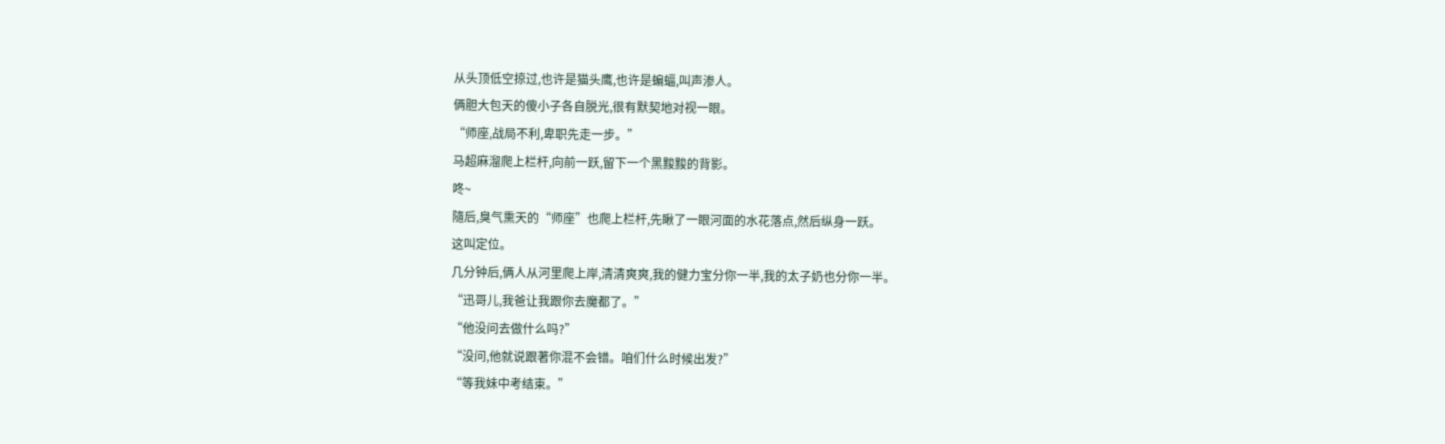从头顶低空掠过,也许是猫头鹰,也许是蝙蝠,叫声渗人。
俩胆大包天的傻小子各自脱光,很有默契地对视一眼。
“师座,战局不利,卑职先走一步。”
马超麻溜爬上栏杆,向前一跃,留下一个黑黢黢的背影。
咚~
隨后,臭气熏天的“师座”也爬上栏杆,先瞅了一眼河面的水花落点,然后纵身一跃。
这叫定位。
几分钟后,俩人从河里爬上岸,清清爽爽,我的健力宝分你一半,我的太子奶也分你一半。
“迅哥儿,我爸让我跟你去魔都了。”
“他没问去做什么吗?”
“没问,他就说跟著你混不会错。咱们什么时候出发?”
“等我妹中考结束。”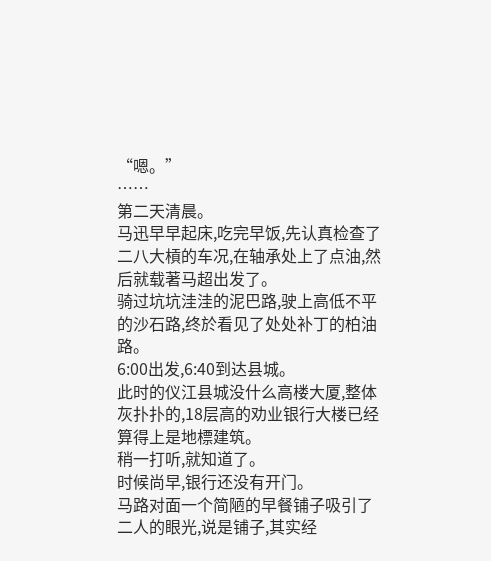“嗯。”
……
第二天清晨。
马迅早早起床,吃完早饭,先认真检查了二八大槓的车况,在轴承处上了点油,然后就载著马超出发了。
骑过坑坑洼洼的泥巴路,驶上高低不平的沙石路,终於看见了处处补丁的柏油路。
6:00出发,6:40到达县城。
此时的仪江县城没什么高楼大厦,整体灰扑扑的,18层高的劝业银行大楼已经算得上是地標建筑。
稍一打听,就知道了。
时候尚早,银行还没有开门。
马路对面一个简陋的早餐铺子吸引了二人的眼光,说是铺子,其实经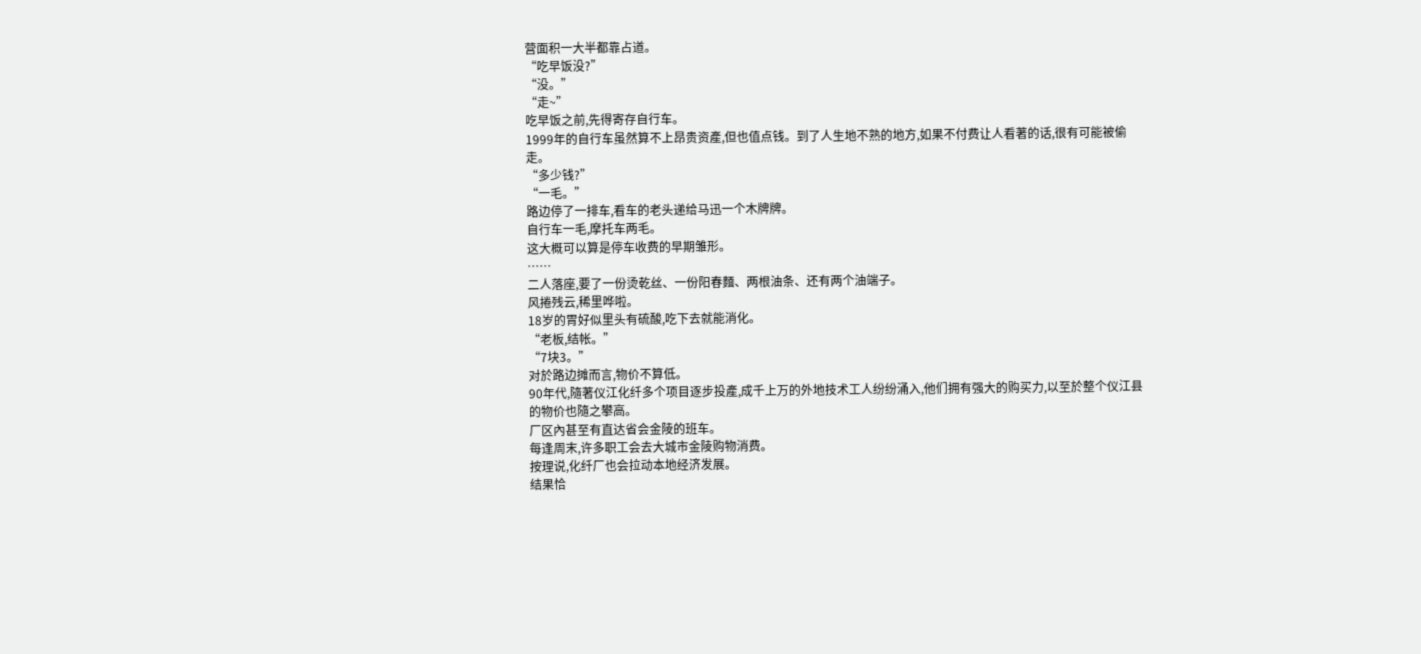营面积一大半都靠占道。
“吃早饭没?”
“没。”
“走~”
吃早饭之前,先得寄存自行车。
1999年的自行车虽然算不上昂贵资產,但也值点钱。到了人生地不熟的地方,如果不付费让人看著的话,很有可能被偷走。
“多少钱?”
“一毛。”
路边停了一排车,看车的老头递给马迅一个木牌牌。
自行车一毛,摩托车两毛。
这大概可以算是停车收费的早期雏形。
……
二人落座,要了一份烫乾丝、一份阳春麵、两根油条、还有两个油端子。
风捲残云,稀里哗啦。
18岁的胃好似里头有硫酸,吃下去就能消化。
“老板,结帐。”
“7块3。”
对於路边摊而言,物价不算低。
90年代,隨著仪江化纤多个项目逐步投產,成千上万的外地技术工人纷纷涌入,他们拥有强大的购买力,以至於整个仪江县的物价也隨之攀高。
厂区內甚至有直达省会金陵的班车。
每逢周末,许多职工会去大城市金陵购物消费。
按理说,化纤厂也会拉动本地经济发展。
结果恰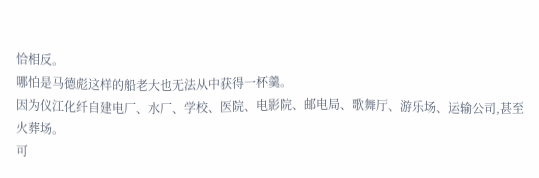恰相反。
哪怕是马德彪这样的船老大也无法从中获得一杯羹。
因为仪江化纤自建电厂、水厂、学校、医院、电影院、邮电局、歌舞厅、游乐场、运输公司,甚至火葬场。
可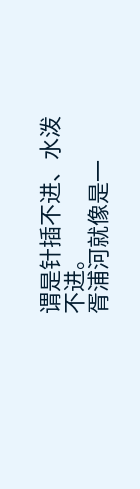谓是针插不进、水泼不进。
胥浦河就像是一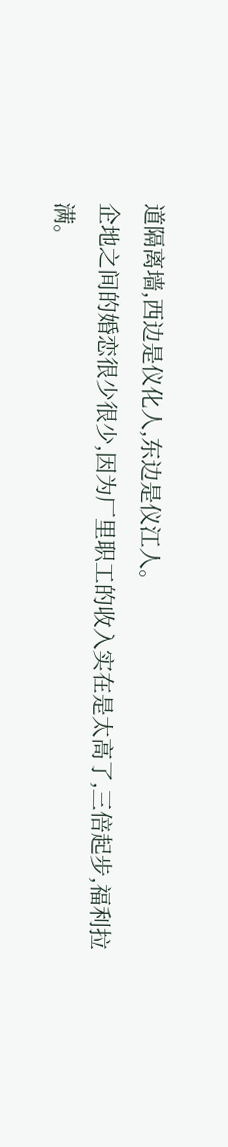道隔离墙,西边是仪化人,东边是仪江人。
企地之间的婚恋很少很少,因为厂里职工的收入实在是太高了,三倍起步,福利拉满。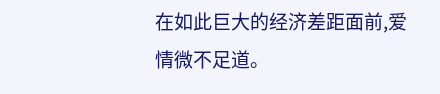在如此巨大的经济差距面前,爱情微不足道。